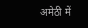अमेठी में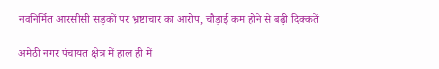नवनिर्मित आरसीसी सड़कों पर भ्रष्टाचार का आरोप, चौड़ाई कम होने से बढ़ी दिक्कतें

अमेठी नगर पंचायत क्षेत्र में हाल ही में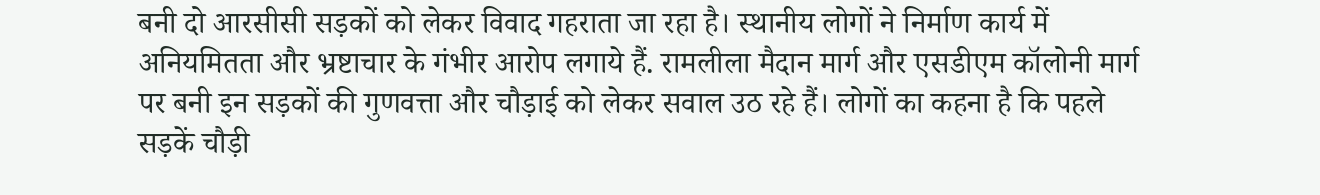बनी दो आरसीसी सड़कों को लेकर विवाद गहराता जा रहा है। स्थानीय लोगों ने निर्माण कार्य में अनियमितता और भ्रष्टाचार के गंभीर आरोप लगाये हैं. रामलीला मैदान मार्ग और एसडीएम कॉलोनी मार्ग पर बनी इन सड़कों की गुणवत्ता और चौड़ाई को लेकर सवाल उठ रहे हैं। लोगों का कहना है कि पहले सड़कें चौड़ी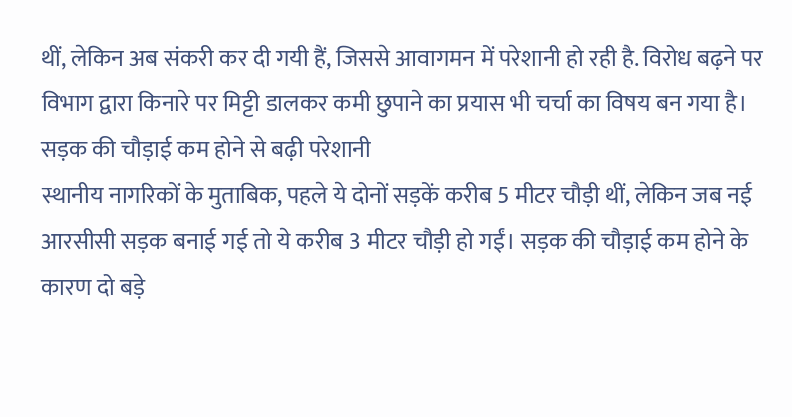थीं, लेकिन अब संकरी कर दी गयी हैं, जिससे आवागमन में परेशानी हो रही है. विरोध बढ़ने पर विभाग द्वारा किनारे पर मिट्टी डालकर कमी छुपाने का प्रयास भी चर्चा का विषय बन गया है।
सड़क की चौड़ाई कम होने से बढ़ी परेशानी
स्थानीय नागरिकों के मुताबिक, पहले ये दोनों सड़कें करीब 5 मीटर चौड़ी थीं, लेकिन जब नई आरसीसी सड़क बनाई गई तो ये करीब 3 मीटर चौड़ी हो गईं। सड़क की चौड़ाई कम होने के कारण दो बड़े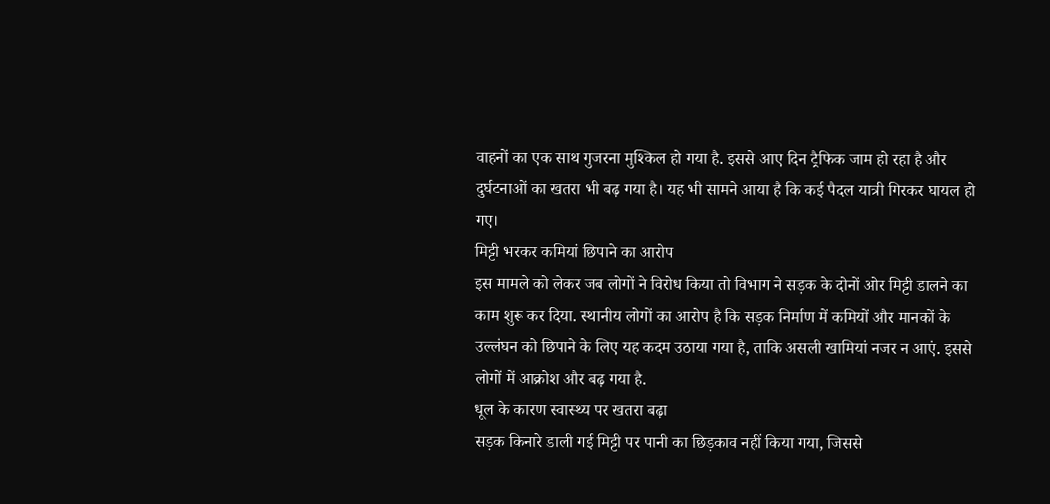वाहनों का एक साथ गुजरना मुश्किल हो गया है. इससे आए दिन ट्रैफिक जाम हो रहा है और दुर्घटनाओं का खतरा भी बढ़ गया है। यह भी सामने आया है कि कई पैदल यात्री गिरकर घायल हो गए।
मिट्टी भरकर कमियां छिपाने का आरोप
इस मामले को लेकर जब लोगों ने विरोध किया तो विभाग ने सड़क के दोनों ओर मिट्टी डालने का काम शुरू कर दिया. स्थानीय लोगों का आरोप है कि सड़क निर्माण में कमियों और मानकों के उल्लंघन को छिपाने के लिए यह कदम उठाया गया है, ताकि असली खामियां नजर न आएं. इससे लोगों में आक्रोश और बढ़ गया है.
धूल के कारण स्वास्थ्य पर खतरा बढ़ा
सड़क किनारे डाली गई मिट्टी पर पानी का छिड़काव नहीं किया गया, जिससे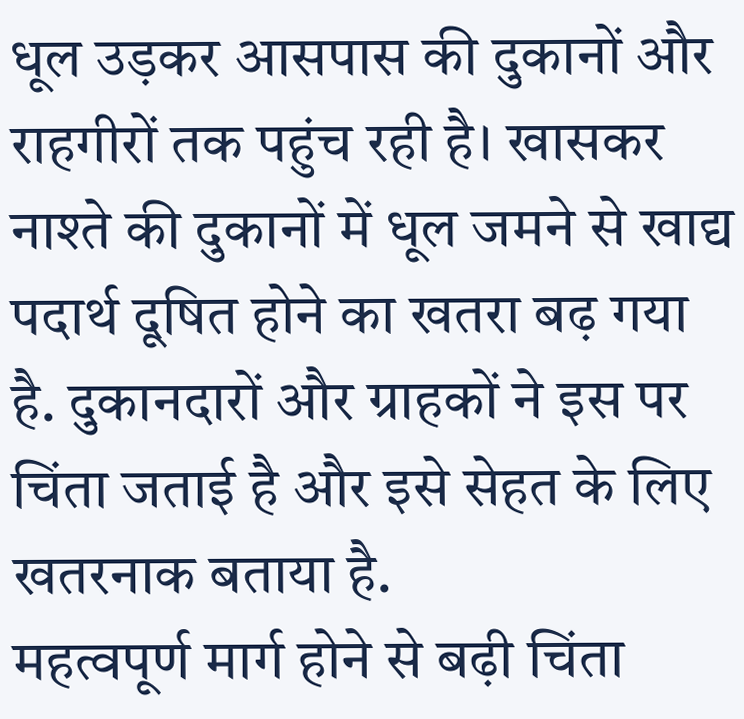धूल उड़कर आसपास की दुकानों और राहगीरों तक पहुंच रही है। खासकर नाश्ते की दुकानों में धूल जमने से खाद्य पदार्थ दूषित होने का खतरा बढ़ गया है. दुकानदारों और ग्राहकों ने इस पर चिंता जताई है और इसे सेहत के लिए खतरनाक बताया है.
महत्वपूर्ण मार्ग होने से बढ़ी चिंता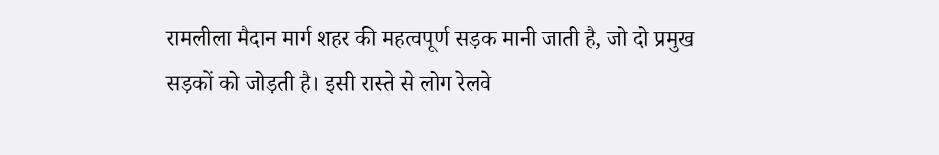रामलीला मैदान मार्ग शहर की महत्वपूर्ण सड़क मानी जाती है, जो दो प्रमुख सड़कों को जोड़ती है। इसी रास्ते से लोग रेलवे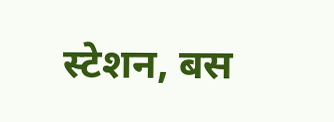स्टेशन, बस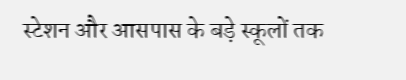स्टेशन और आसपास के बड़े स्कूलों तक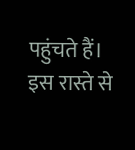पहुंचते हैं। इस रास्ते से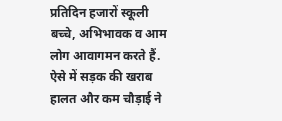प्रतिदिन हजारों स्कूली बच्चे, अभिभावक व आम लोग आवागमन करते हैं. ऐसे में सड़क की खराब हालत और कम चौड़ाई ने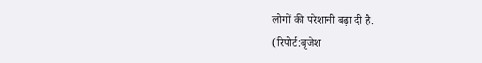लोगों की परेशानी बढ़ा दी है.
(रिपोर्ट:बृजेश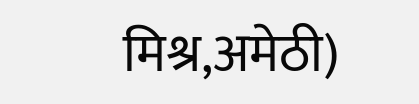मिश्र,अमेठी)